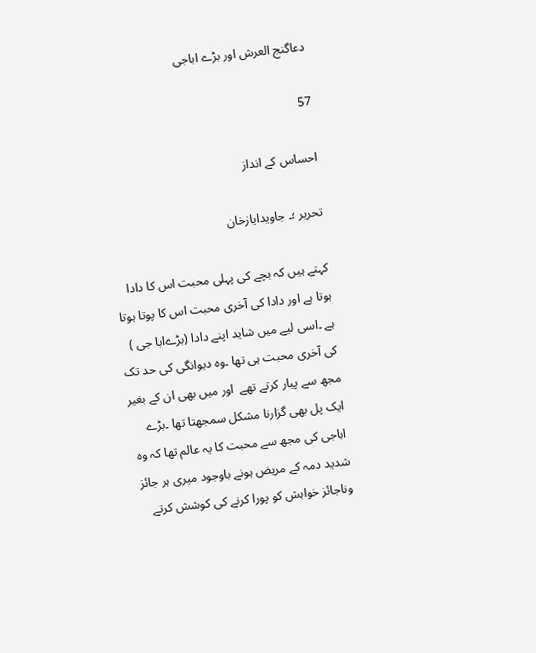دعاگنج العرش اور بڑے اباجی

57

احساس کے انداز

تحریر ؛۔ جاویدایازخان

کہتے ہیں کہ بچے کی پہلی محبت اس کا دادا  ہوتا ہے اور دادا کی آخری محبت اس کا پوتا ہوتا ہے ۔اسی لیے میں شاید اپنے دادا (بڑےابا جی ) کی آخری محبت ہی تھا ۔وہ دیوانگی کی حد تک مجھ سے پیار کرتے تھے  اور میں بھی ان کے بغیر ایک پل بھی گزارنا مشکل سمجھتا تھا ۔بڑے اباجی کی مجھ سے محبت کا یہ عالم تھا کہ وہ شدید دمہ کے مریض ہونے باوجود میری ہر جائز وناجائز خواہش کو پورا کرنے کی کوشش کرتے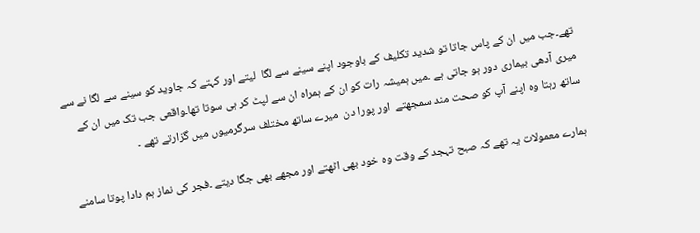تھے۔جب میں ان کے پاس جاتا تو شدید تکلیف کے باوجود اپنے سینے سے لگا  لیتے اور کہتے کہ جاوید کو سینے سے لگا نے سے میری آدھی بیماری دور ہو جاتی ہے ۔میں ہمیشہ رات کو ان کے ہمراہ ان سے لپٹ کر ہی سوتا تھا۔واقعی جب تک میں ان کے ساتھ رہتا وہ اپنے آپ کو صحت مند سمجھتے  اور پورا دن  میرے ساتھ مختلف سرگرمیوں میں گزارتے تھے ۔

ہمارے معمولات یہ تھے کہ صبح تہجد کے وقت وہ خود بھی اٹھتے اور مجھے بھی جگا دیتے ۔فجر کی نماز ہم دادا پوتا سامنے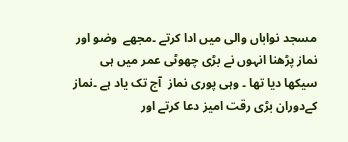مسجد نواباں والی میں ادا کرتے ۔مجھے  وضو اور نماز پڑھنا انہوں نے بڑی چھوٹی عمر میں ہی سیکھا دیا تھا ۔ وہی پوری نماز  آج تک یاد ہے ۔نماز کےدوران بڑی رقت امیز دعا کرتے اور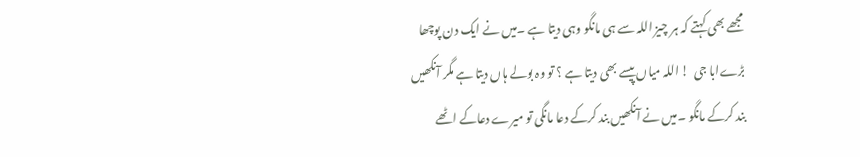مجھے بھی کہتے کہ ہر چیز اللہ سے ہی مانگو وہی دیتا ہے ۔میں نے ایک دن پوچھا بڑےابا جی  ! اللہ میاں پیسے بھی دیتا ہے ؟ تو وہ بولے ہاں دیتا ہے مگر آنکھیں بند کرکے مانگو ۔میں نے آنکھیں بند کرکے دعا مانگی تو میرے دعاکے اٹھے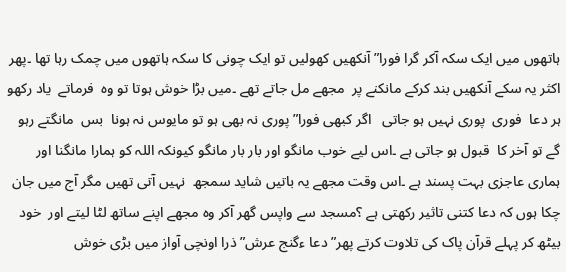ہاتھوں میں ایک سکہ آکر گرا فورا” آنکھیں کھولیں تو ایک چونی کا سکہ ہاتھوں میں چمک رہا تھا ۔پھر اکثر یہ سکے آنکھیں بند کرکے مانکنے پر  مجھے مل جاتے تھے ۔میں بڑا خوش ہوتا تو وہ  فرماتے  یاد رکھو ہر دعا  فوری  پوری نہیں ہو جاتی   اگر کبھی فورا” پوری نہ بھی ہو تو مایوس نہ ہونا  بس  مانگتے رہو  گے تو آخر کا  قبول ہو جاتی ہے ۔اس لیے خوب مانگو اور بار بار مانگو کیونکہ اللہ کو ہمارا مانگنا اور ہماری عاجزی بہت پسند ہے ۔اس وقت مجھے یہ باتیں شاید سمجھ  نہیں آتی تھیں مگر آج میں جان چکا ہوں کہ دعا کتنی تاثیر رکھتی ہے ؟مسجد سے واپس گھر آکر وہ مجھے اپنے ساتھ لٹا لیتے اور  خود بیٹھ کر پہلے قرآن پاک کی تلاوت کرتے پھر” دعا ءگنج عرش” ذرا اونچی آواز میں بڑی خوش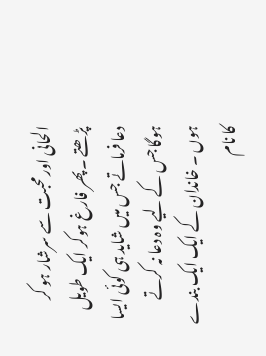الحانی اور محبت سے سرشار ہو کر پڑھتے ۔پھر فارغ ہوکر ایک طویل دعا فرماتے جس میں شاید ہی کوئی ایسا ہوگا جس کے لیے وہ دعا نہ کرتے ہوں ۔ خاندان کے ایک ایک بندے کا نام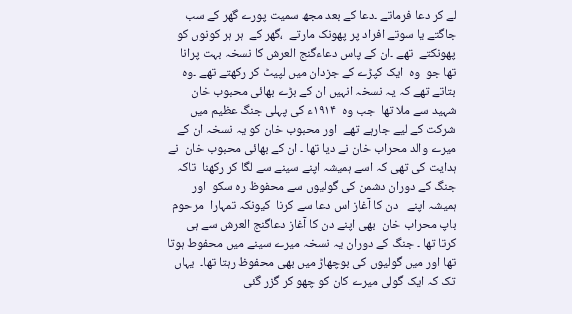لے کر دعا فرماتے ۔دعا کے بعد مجھ سمیت پورے گھر کے سب جاگتے یا سوتے افراد پر پھونک مارتے  ،گھر کے  ہر ہر کونوں کو پھونکتے  تھے ۔ان کے پاس دعاءگنج العرش کا نسخہ بہت پرانا تھا جو  وہ  ایک کپڑے کے جزدان میں لپیٹ کر رکھتے تھے ۔وہ بتاتے تھے کہ یہ نسخہ انہیں ان کے بڑے بھائی محبوب خان شہید سے ملا تھا  جب وہ  ۱۹۱۴ء کی پہلی جنگ عظیم میں شرکت کے لیے جارہے تھے  اور محبوب خان کو یہ نسخہ ان کے میرے والد محراب خان نے دیا تھا ۔ ان کے بھائی محبوب خان  نے ہدایت کی تھی کہ اسے ہمیشہ اپنے سینے سے لگا کر رکھنا  تاکہ جنگ کے دوران دشمن کی گولیوں سے محفوظ رہ سکو  اور ہمیشہ اپنے   دن کا آغاز اس دعا سے کرنا  کیونکہ تمہارا  مرحوم باپ محراب خان  بھی اپنے دن کا آغاز دعاگنج العرش سے ہی کرتا تھا ۔ جنگ کے دوران یہ نسخہ میرے سینے میں محفوط ہوتا تھا اور میں گولیوں کی بوچھاڑ میں بھی محفوظ رہتا تھا۔  یہاں تک کہ ایک گولی میرے کان کو چھو کر گزر گئی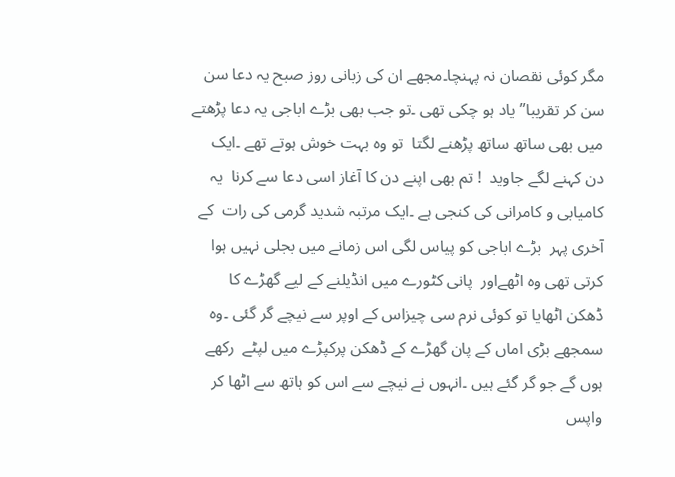مگر کوئی نقصان نہ پہنچا۔مجھے ان کی زبانی روز صبح یہ دعا سن سن کر تقریبا” یاد ہو چکی تھی ۔تو جب بھی بڑے اباجی یہ دعا پڑھتے میں بھی ساتھ ساتھ پڑھنے لگتا  تو وہ بہت خوش ہوتے تھے ۔ایک دن کہنے لگے جاوید  ! تم بھی اپنے دن کا آغاز اسی دعا سے کرنا  یہ کامیابی و کامرانی کی کنجی ہے ۔ایک مرتبہ شدید گرمی کی رات  کے آخری پہر  بڑے اباجی کو پیاس لگی اس زمانے میں بجلی نہیں ہوا کرتی تھی وہ اٹھےاور  پانی کٹورے میں انڈیلنے کے لیے گھڑے کا ڈھکن اٹھایا تو کوئی نرم سی چیزاس کے اوپر سے نیچے گر گئی ۔وہ سمجھے بڑی اماں کے پان گھڑے کے ڈھکن پرکپڑے میں لپٹے  رکھے ہوں گے جو گر گئے ہیں ۔انہوں نے نیچے سے اس کو ہاتھ سے اٹھا کر واپس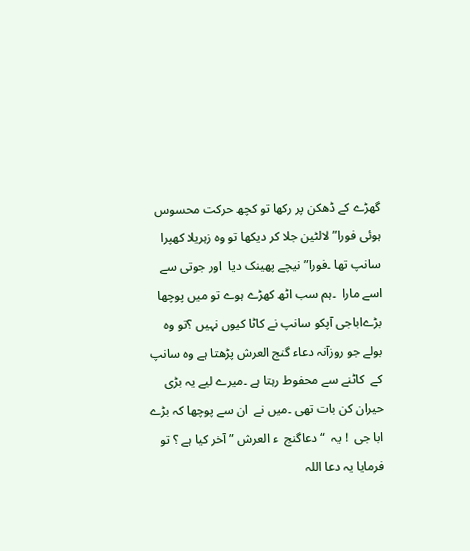گھڑے کے ڈھکن پر رکھا تو کچھ حرکت محسوس ہوئی فورا” لالٹین جلا کر دیکھا تو وہ زہریلا کھپرا سانپ تھا ۔فورا”نیچے پھینک دیا  اور جوتی سے اسے مارا  ۔ہم سب اٹھ کھڑے ہوے تو میں پوچھا بڑےاباجی آپکو سانپ نے کاٹا کیوں نہیں ؟تو وہ بولے جو روزآنہ دعاء گنج العرش پڑھتا ہے وہ سانپ کے  کاٹنے سے محفوط رہتا ہے ۔میرے لیے یہ بڑی حیران کن بات تھی ۔میں نے  ان سے پوچھا کہ بڑے ابا جی  ! یہ  “دعاگنج  ء العرش ” آخر کیا ہے ؟ تو فرمایا یہ دعا اللہ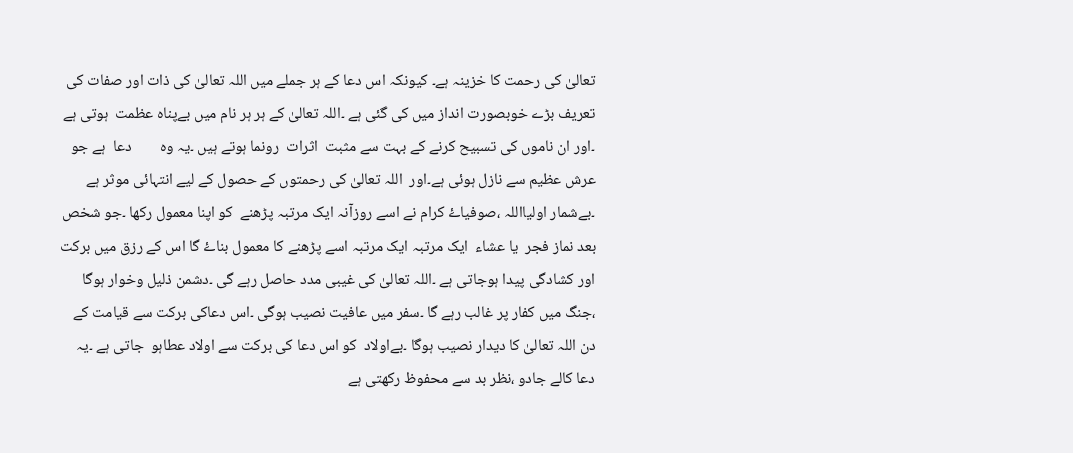تعالیٰ کی رحمت کا خزینہ ہے۔ کیونکہ اس دعا کے ہر جملے میں اللہ تعالیٰ کی ذات اور صفات کی تعریف بڑے خوبصورت انداز میں کی گئی ہے ۔اللہ تعالیٰ کے ہر ہر نام میں بےپناہ عظمت  ہوتی ہے ۔اور ان ناموں کی تسبیح کرنے کے بہت سے مثبت  اثرات  رونما ہوتے ہیں ۔یہ وہ        دعا  ہے جو عرش عظیم سے نازل ہوئی ہے۔اور  اللہ تعالیٰ کی رحمتوں کے حصول کے لیے انتہائی موثر ہے ۔بےشمار اولیااللہ ،صوفیاۓ کرام نے اسے روزآنہ ایک مرتبہ پڑھنے  کو اپنا معمول رکھا ۔جو شخص  بعد نماز فجر  یا عشاء  ایک مرتبہ ایک مرتبہ اسے پڑھنے کا معمول بناۓ گا اس کے رزق میں برکت اور کشادگی پیدا ہوجاتی ہے ۔اللہ تعالیٰ کی غیبی مدد حاصل رہے گی ۔دشمن ذلیل وخوار ہوگا  ،جنگ میں کفار پر غالب رہے گا ۔سفر میں عافیت نصیب ہوگی ۔اس دعاکی برکت سے قیامت کے دن اللہ تعالیٰ کا دیدار نصیب ہوگا ۔بےاولاد  کو اس دعا کی برکت سے اولاد عطاہو  جاتی ہے ۔یہ دعا کالے جادو ،نظر بد سے محفوظ رکھتی ہے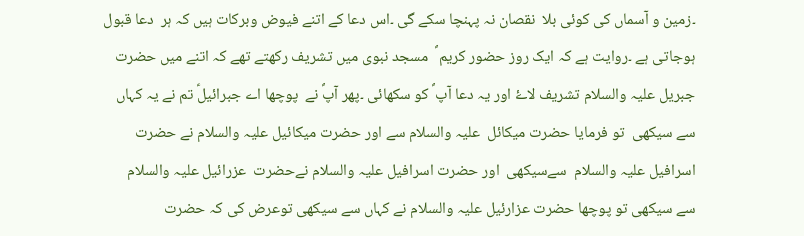۔زمین و آسماں کی کوئی بلا  نقصان نہ پہنچا سکے گی ۔اس دعا کے اتنے فیوض وبرکات ہیں کہ ہر  دعا قبول ہوجاتی ہے ۔روایت ہے کہ ایک روز حضور کریم ؐ  مسجد نبوی میں تشریف رکھتے تھے کہ اتنے میں حضرت جبریل علیہ والسلام تشریف لاۓ اور یہ دعا آپ ؐ کو سکھائی ۔پھر آپؐ نے  پوچھا اے جبرائیلؑ تم نے یہ کہاں سے سیکھی  تو فرمایا حضرت میکائل  علیہ والسلام سے اور حضرت میکائیل علیہ والسلام نے حضرت اسرافیل علیہ والسلام  سےسیکھی  اور حضرت اسرافیل علیہ والسلام نےحضرت  عزرائیل علیہ والسلام  سے سیکھی تو پوچھا حضرت عزارئیل علیہ والسلام نے کہاں سے سیکھی توعرض کی کہ حضرت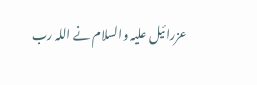عزرائیل علیہ والسلام نے اللہ رب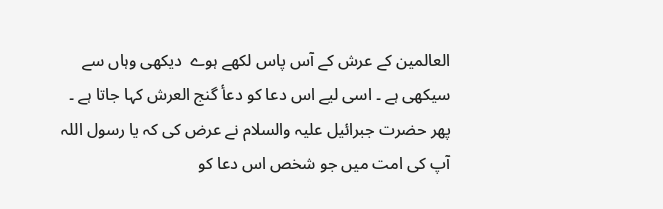العالمین کے عرش کے آس پاس لکھے ہوے  دیکھی وہاں سے سیکھی ہے ۔ اسی لیے اس دعا کو دعأ گنج العرش کہا جاتا ہے ۔ پھر حضرت جبرائیل علیہ والسلام نے عرض کی کہ یا رسول اللہ آپ کی امت میں جو شخص اس دعا کو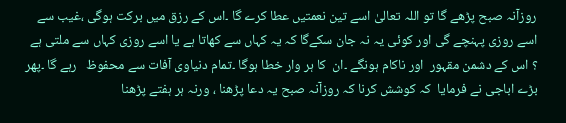روزآنہ صبح پڑھے گا تو اللہ تعالیٰ اسے تین نعمتیں عطا کرے گا ۔اس کے رزق میں برکت ہوگی ،غیب سے اسے روزی پہنچے گی اور کوئی یہ نہ جان سکےگا کہ یہ کہاں سے کھاتا ہے یا اسے روزی کہاں سے ملتی ہے ؟ اس کے دشمن مقہور  اور ناکام ہونگے ۔ان  کا ہر وار خطا ہوگا ۔تمام دنیاوی آفات سے محفوظ   رہے گا ۔پھر بڑے اباجی نے فرمایا  کہ کوشش کرنا کہ روزآنہ صبح یہ دعا پڑھنا ، ورنہ ہر ہفتے پڑھنا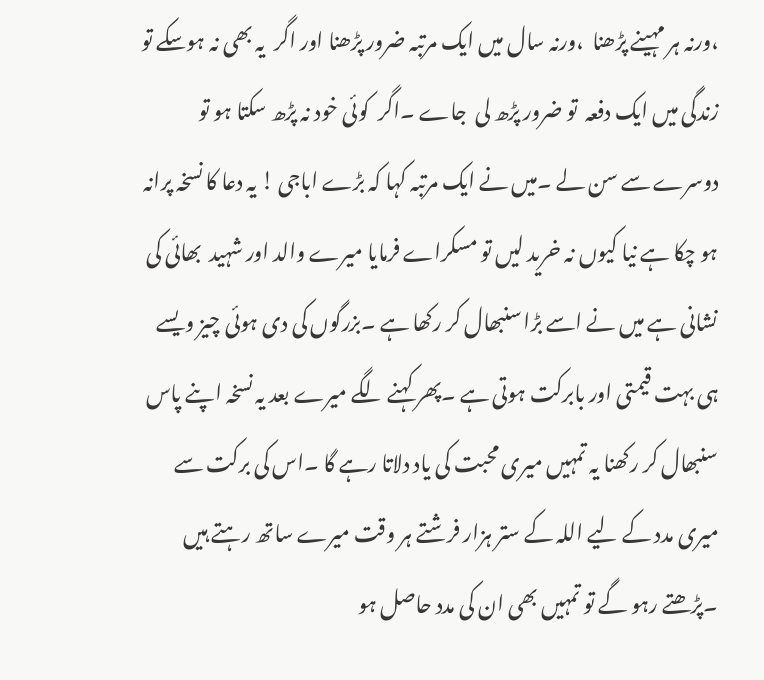،ورنہ ہر مہینے پڑھنا  ،ورنہ سال میں ایک مرتبہ ضرور پڑھنا اور اگر  یہ بھی نہ ہوسکے تو زندگی میں ایک دفعہ  تو ضرور پڑھ لی  جاے ۔اگر  کوئی خود نہ پڑھ سکتا ہو تو  دوسرے سے سن لے ۔میں نے ایک مرتبہ کہا کہ بڑے اباجی ! یہ دعا کا نسخہ پرانہ ہو چکا ہے نیا کیوں نہ خرید لیں تو مسکراے فرمایا میرے والد اور شہید  بھائی کی نشانی ہے میں نے اسے بڑا سنبھال کر رکھا ہے ۔بزرگوں کی دی ہوئی چیز ویسے ہی بہت قیمتی اور بابرکت ہوتی ہے ۔پھر کہنے لگے میرے بعد یہ نسخہ اپنے پاس سنبھال کر رکھنا یہ تمہیں میری محبت کی یاد دلاتا رہے گا ۔اس کی برکت سے میری مدد کے لیے اللہ کے ستر ہزار فرشتے ہر وقت میرے ساتھ رہتے ہیں ۔پڑھتے رہو گے تو تمہیں بھی ان کی مدد حاصل ہو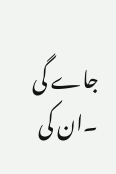جاے گی ۔ان کی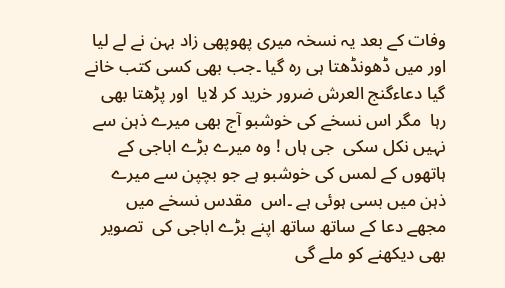وفات کے بعد یہ نسخہ میری پھوپھی زاد بہن نے لے لیا اور میں ڈھونڈھتا ہی رہ گیا ۔جب بھی کسی کتب خانے گیا دعاءگنج العرش ضرور خرید کر لایا  اور پڑھتا بھی رہا  مگر اس نسخے کی خوشبو آج بھی میرے ذہن سے نہیں نکل سکی  جی ہاں ! وہ میرے بڑے اباجی کے ہاتھوں کے لمس کی خوشبو ہے جو بچپن سے میرے ذہن میں بسی ہوئی ہے ۔اس  مقدس نسخے میں مجھے دعا کے ساتھ ساتھ اپنے بڑے اباجی کی  تصویر بھی دیکھنے کو ملے گی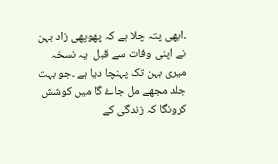۔ابھی پتہ چلا ہے کہ پھوپھی زاد بہن نے اپنی وفات سے قبل  یہ نسخہ میری بہن تک پہنچا دیا ہے ۔جو بہت جلد مجھے مل جاۓ گا میں کوشش کرونگا کہ زندگی کے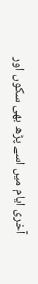آخری ایام میں اسے پڑھ بھی سکوں اور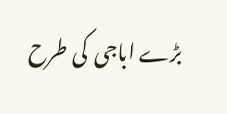بڑے اباجی  کی طرح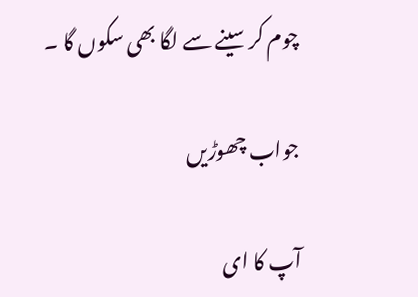چوم کر سینے سے لگا بھی سکوں گا ۔

جواب چھوڑیں

آپ کا ای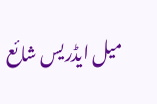میل ایڈریس شائع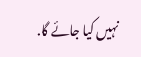نہیں کیا جائے گا.